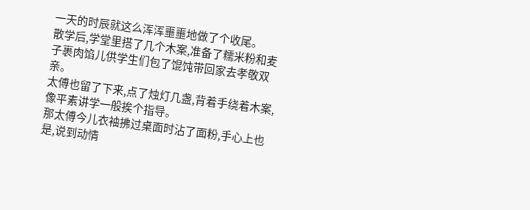一天的时辰就这么浑浑噩噩地做了个收尾。
散学后,学堂里搭了几个木案,准备了糯米粉和麦子裹肉馅儿供学生们包了馄饨带回家去孝敬双亲。
太傅也留了下来,点了烛灯几盏,背着手绕着木案,像平素讲学一般挨个指导。
那太傅今儿衣袖拂过桌面时沾了面粉,手心上也是,说到动情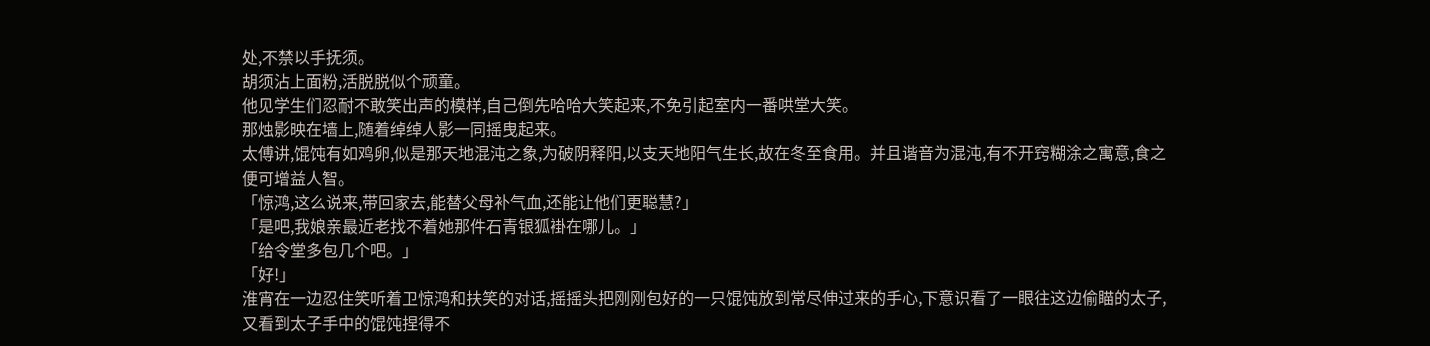处,不禁以手抚须。
胡须沾上面粉,活脱脱似个顽童。
他见学生们忍耐不敢笑出声的模样,自己倒先哈哈大笑起来,不免引起室内一番哄堂大笑。
那烛影映在墙上,随着绰绰人影一同摇曳起来。
太傅讲,馄饨有如鸡卵,似是那天地混沌之象,为破阴释阳,以支天地阳气生长,故在冬至食用。并且谐音为混沌,有不开窍糊涂之寓意,食之便可增益人智。
「惊鸿,这么说来,带回家去,能替父母补气血,还能让他们更聪慧?」
「是吧,我娘亲最近老找不着她那件石青银狐褂在哪儿。」
「给令堂多包几个吧。」
「好!」
淮宵在一边忍住笑听着卫惊鸿和扶笑的对话,摇摇头把刚刚包好的一只馄饨放到常尽伸过来的手心,下意识看了一眼往这边偷瞄的太子,又看到太子手中的馄饨捏得不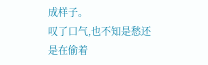成样子。
叹了口气,也不知是愁还是在偷着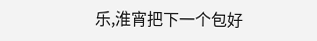乐,淮宵把下一个包好